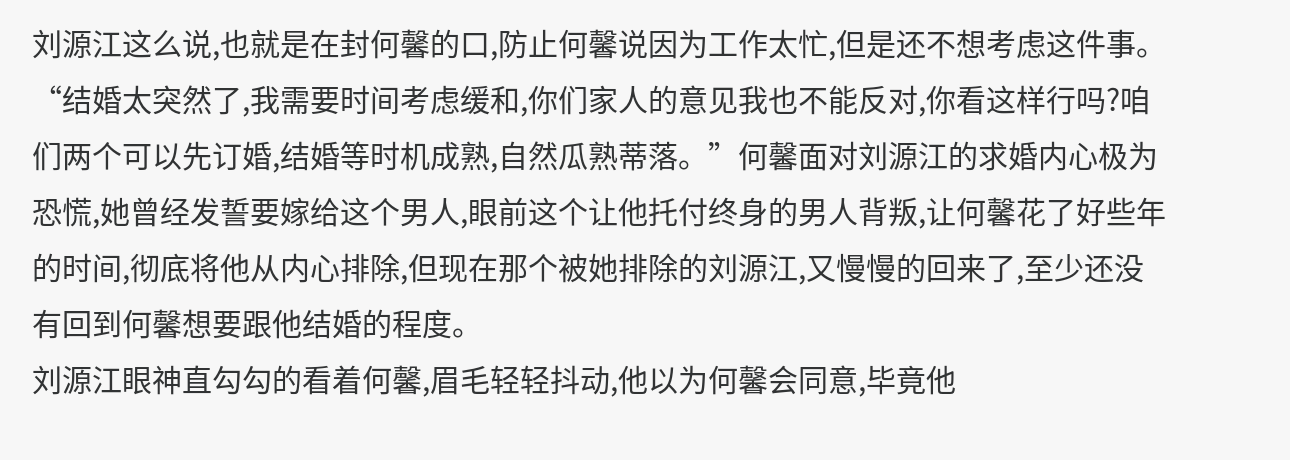刘源江这么说,也就是在封何馨的口,防止何馨说因为工作太忙,但是还不想考虑这件事。
“结婚太突然了,我需要时间考虑缓和,你们家人的意见我也不能反对,你看这样行吗?咱们两个可以先订婚,结婚等时机成熟,自然瓜熟蒂落。”何馨面对刘源江的求婚内心极为恐慌,她曾经发誓要嫁给这个男人,眼前这个让他托付终身的男人背叛,让何馨花了好些年的时间,彻底将他从内心排除,但现在那个被她排除的刘源江,又慢慢的回来了,至少还没有回到何馨想要跟他结婚的程度。
刘源江眼神直勾勾的看着何馨,眉毛轻轻抖动,他以为何馨会同意,毕竟他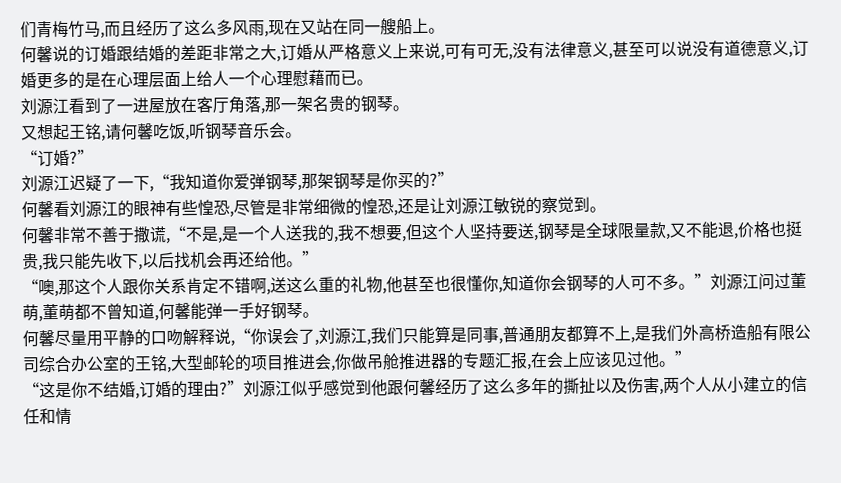们青梅竹马,而且经历了这么多风雨,现在又站在同一艘船上。
何馨说的订婚跟结婚的差距非常之大,订婚从严格意义上来说,可有可无,没有法律意义,甚至可以说没有道德意义,订婚更多的是在心理层面上给人一个心理慰藉而已。
刘源江看到了一进屋放在客厅角落,那一架名贵的钢琴。
又想起王铭,请何馨吃饭,听钢琴音乐会。
“订婚?”
刘源江迟疑了一下,“我知道你爱弹钢琴,那架钢琴是你买的?”
何馨看刘源江的眼神有些惶恐,尽管是非常细微的惶恐,还是让刘源江敏锐的察觉到。
何馨非常不善于撒谎,“不是,是一个人送我的,我不想要,但这个人坚持要送,钢琴是全球限量款,又不能退,价格也挺贵,我只能先收下,以后找机会再还给他。”
“噢,那这个人跟你关系肯定不错啊,送这么重的礼物,他甚至也很懂你,知道你会钢琴的人可不多。”刘源江问过董萌,董萌都不曾知道,何馨能弹一手好钢琴。
何馨尽量用平静的口吻解释说,“你误会了,刘源江,我们只能算是同事,普通朋友都算不上,是我们外高桥造船有限公司综合办公室的王铭,大型邮轮的项目推进会,你做吊舱推进器的专题汇报,在会上应该见过他。”
“这是你不结婚,订婚的理由?”刘源江似乎感觉到他跟何馨经历了这么多年的撕扯以及伤害,两个人从小建立的信任和情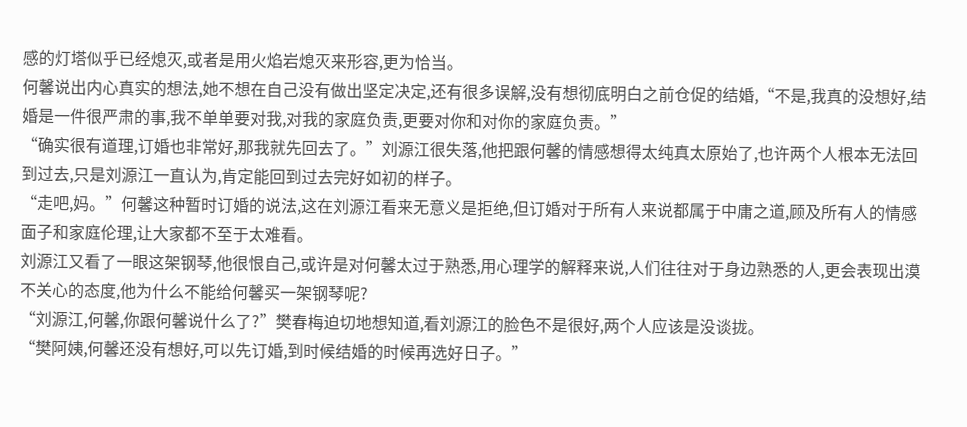感的灯塔似乎已经熄灭,或者是用火焰岩熄灭来形容,更为恰当。
何馨说出内心真实的想法,她不想在自己没有做出坚定决定,还有很多误解,没有想彻底明白之前仓促的结婚,“不是,我真的没想好,结婚是一件很严肃的事,我不单单要对我,对我的家庭负责,更要对你和对你的家庭负责。”
“确实很有道理,订婚也非常好,那我就先回去了。”刘源江很失落,他把跟何馨的情感想得太纯真太原始了,也许两个人根本无法回到过去,只是刘源江一直认为,肯定能回到过去完好如初的样子。
“走吧,妈。”何馨这种暂时订婚的说法,这在刘源江看来无意义是拒绝,但订婚对于所有人来说都属于中庸之道,顾及所有人的情感面子和家庭伦理,让大家都不至于太难看。
刘源江又看了一眼这架钢琴,他很恨自己,或许是对何馨太过于熟悉,用心理学的解释来说,人们往往对于身边熟悉的人,更会表现出漠不关心的态度,他为什么不能给何馨买一架钢琴呢?
“刘源江,何馨,你跟何馨说什么了?”樊春梅迫切地想知道,看刘源江的脸色不是很好,两个人应该是没谈拢。
“樊阿姨,何馨还没有想好,可以先订婚,到时候结婚的时候再选好日子。”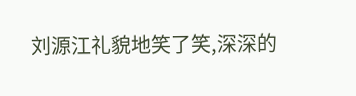刘源江礼貌地笑了笑,深深的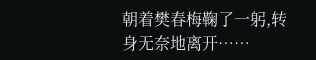朝着樊春梅鞠了一躬,转身无奈地离开……